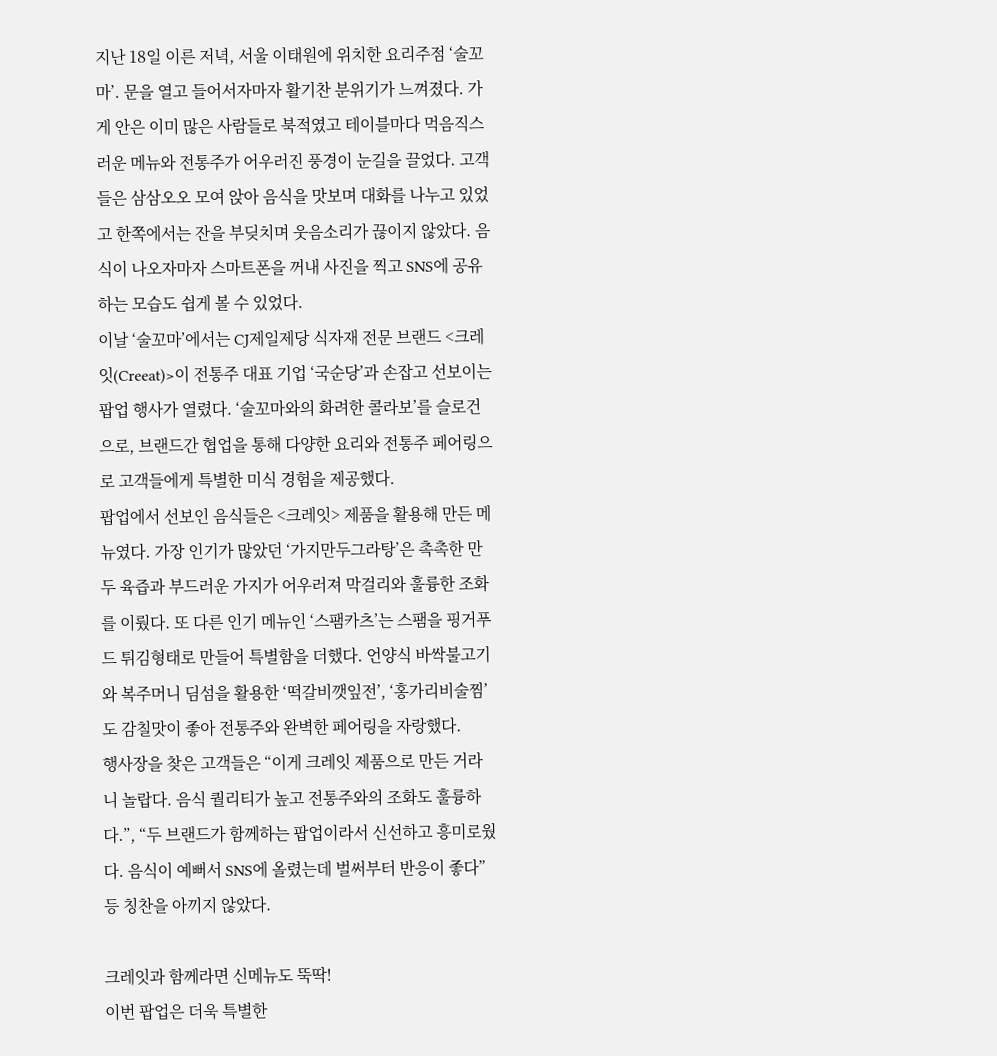지난 18일 이른 저녁, 서울 이태원에 위치한 요리주점 ‘술꼬마’. 문을 열고 들어서자마자 활기찬 분위기가 느껴졌다. 가게 안은 이미 많은 사람들로 북적였고 테이블마다 먹음직스러운 메뉴와 전통주가 어우러진 풍경이 눈길을 끌었다. 고객들은 삼삼오오 모여 앉아 음식을 맛보며 대화를 나누고 있었고 한쪽에서는 잔을 부딪치며 웃음소리가 끊이지 않았다. 음식이 나오자마자 스마트폰을 꺼내 사진을 찍고 SNS에 공유하는 모습도 쉽게 볼 수 있었다.
이날 ‘술꼬마’에서는 CJ제일제당 식자재 전문 브랜드 <크레잇(Creeat)>이 전통주 대표 기업 ‘국순당’과 손잡고 선보이는 팝업 행사가 열렸다. ‘술꼬마와의 화려한 콜라보’를 슬로건으로, 브랜드간 협업을 통해 다양한 요리와 전통주 페어링으로 고객들에게 특별한 미식 경험을 제공했다.
팝업에서 선보인 음식들은 <크레잇> 제품을 활용해 만든 메뉴였다. 가장 인기가 많았던 ‘가지만두그라탕’은 촉촉한 만두 육즙과 부드러운 가지가 어우러져 막걸리와 훌륭한 조화를 이뤘다. 또 다른 인기 메뉴인 ‘스팸카츠’는 스팸을 핑거푸드 튀김형태로 만들어 특별함을 더했다. 언양식 바싹불고기와 복주머니 딤섬을 활용한 ‘떡갈비깻잎전’, ‘홍가리비술찜’도 감칠맛이 좋아 전통주와 완벽한 페어링을 자랑했다.
행사장을 찾은 고객들은 “이게 크레잇 제품으로 만든 거라니 놀랍다. 음식 퀄리티가 높고 전통주와의 조화도 훌륭하다.”, “두 브랜드가 함께하는 팝업이라서 신선하고 흥미로웠다. 음식이 예뻐서 SNS에 올렸는데 벌써부터 반응이 좋다” 등 칭찬을 아끼지 않았다.

크레잇과 함께라면 신메뉴도 뚝딱!
이번 팝업은 더욱 특별한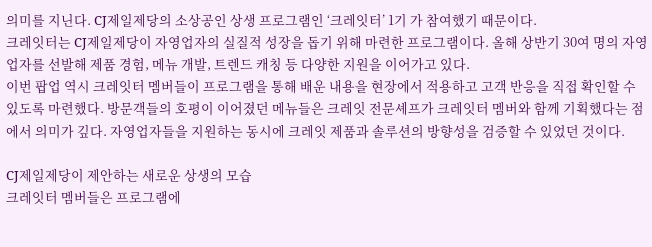의미를 지닌다. CJ제일제당의 소상공인 상생 프로그램인 ‘크레잇터’ 1기 가 참여했기 때문이다.
크레잇터는 CJ제일제당이 자영업자의 실질적 성장을 돕기 위해 마련한 프로그램이다. 올해 상반기 30여 명의 자영업자를 선발해 제품 경험, 메뉴 개발, 트렌드 캐칭 등 다양한 지원을 이어가고 있다.
이번 팝업 역시 크레잇터 멤버들이 프로그램을 통해 배운 내용을 현장에서 적용하고 고객 반응을 직접 확인할 수 있도록 마련했다. 방문객들의 호평이 이어졌던 메뉴들은 크레잇 전문셰프가 크레잇터 멤버와 함께 기획했다는 점에서 의미가 깊다. 자영업자들을 지원하는 동시에 크레잇 제품과 솔루션의 방향성을 검증할 수 있었던 것이다.

CJ제일제당이 제안하는 새로운 상생의 모습
크레잇터 멤버들은 프로그램에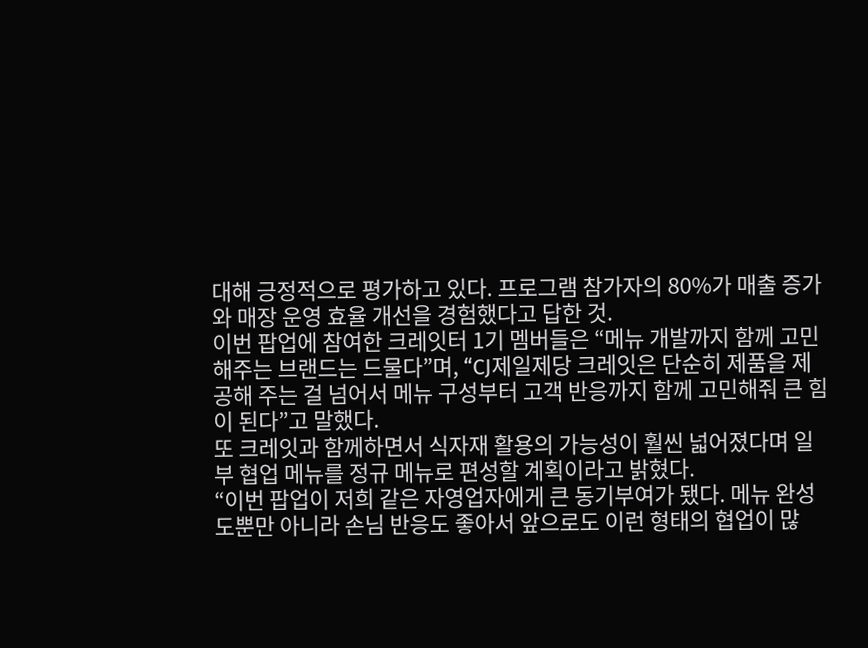대해 긍정적으로 평가하고 있다. 프로그램 참가자의 80%가 매출 증가와 매장 운영 효율 개선을 경험했다고 답한 것.
이번 팝업에 참여한 크레잇터 1기 멤버들은 “메뉴 개발까지 함께 고민해주는 브랜드는 드물다”며, “CJ제일제당 크레잇은 단순히 제품을 제공해 주는 걸 넘어서 메뉴 구성부터 고객 반응까지 함께 고민해줘 큰 힘이 된다”고 말했다.
또 크레잇과 함께하면서 식자재 활용의 가능성이 훨씬 넓어졌다며 일부 협업 메뉴를 정규 메뉴로 편성할 계획이라고 밝혔다.
“이번 팝업이 저희 같은 자영업자에게 큰 동기부여가 됐다. 메뉴 완성도뿐만 아니라 손님 반응도 좋아서 앞으로도 이런 형태의 협업이 많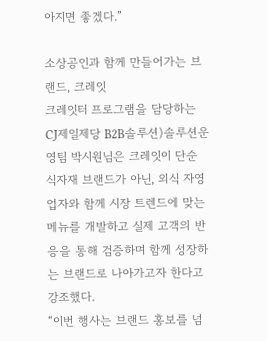아지면 좋겠다.”

소상공인과 함께 만들어가는 브랜드, 크레잇
크레잇터 프로그램을 담당하는 CJ제일제당 B2B솔루션)솔루션운영팀 박시원님은 크레잇이 단순 식자재 브랜드가 아닌, 외식 자영업자와 함께 시장 트렌드에 맞는 메뉴를 개발하고 실제 고객의 반응을 통해 검증하며 함께 성장하는 브랜드로 나아가고자 한다고 강조했다.
“이번 행사는 브랜드 홍보를 넘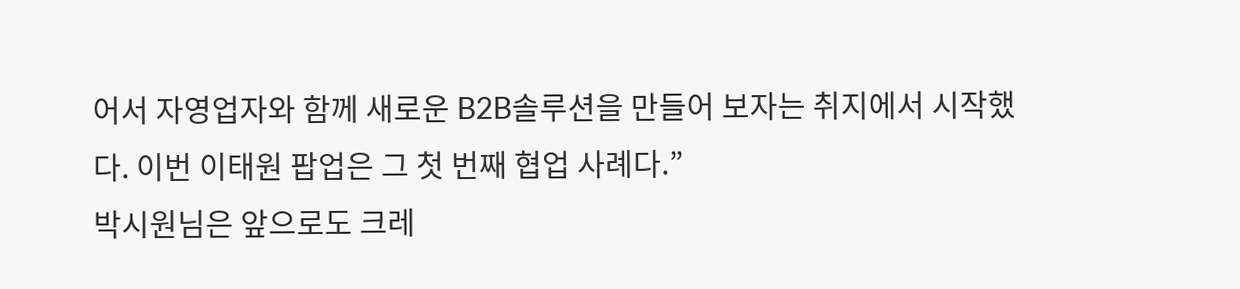어서 자영업자와 함께 새로운 B2B솔루션을 만들어 보자는 취지에서 시작했다. 이번 이태원 팝업은 그 첫 번째 협업 사례다.”
박시원님은 앞으로도 크레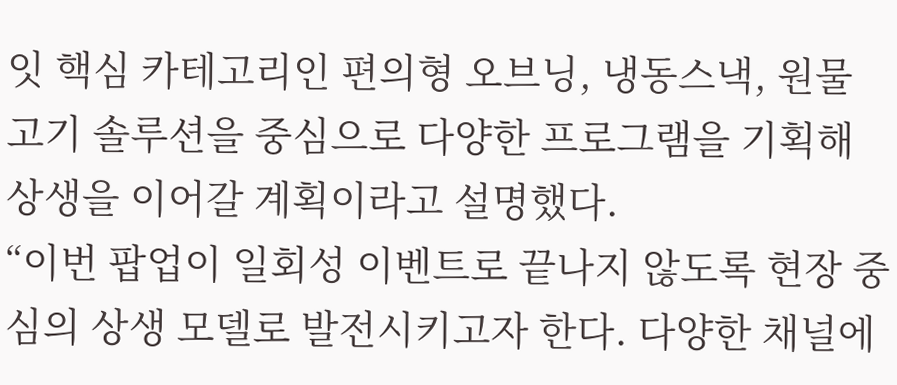잇 핵심 카테고리인 편의형 오브닝, 냉동스낵, 원물 고기 솔루션을 중심으로 다양한 프로그램을 기획해 상생을 이어갈 계획이라고 설명했다.
“이번 팝업이 일회성 이벤트로 끝나지 않도록 현장 중심의 상생 모델로 발전시키고자 한다. 다양한 채널에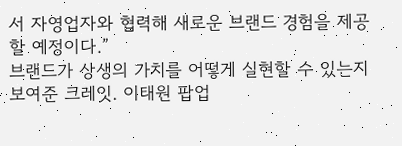서 자영업자와 협력해 새로운 브랜드 경험을 제공할 예정이다.”
브랜드가 상생의 가치를 어떻게 실현할 수 있는지 보여준 크레잇. 이태원 팝업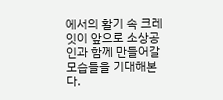에서의 활기 속 크레잇이 앞으로 소상공인과 함께 만들어갈 모습들을 기대해본다.